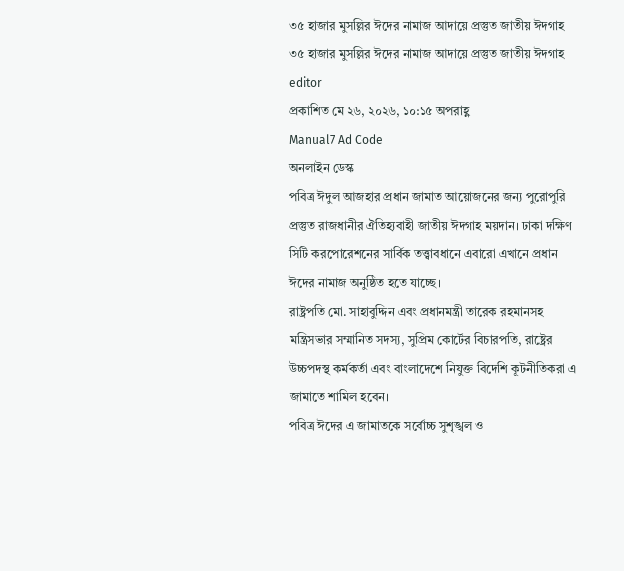৩৫ হাজার মুসল্লির ঈদের নামাজ আদায়ে প্রস্তুত জাতীয় ঈদগাহ
৩৫ হাজার মুসল্লির ঈদের নামাজ আদায়ে প্রস্তুত জাতীয় ঈদগাহ
editor
প্রকাশিত মে ২৬, ২০২৬, ১০:১৫ অপরাহ্ণ
Manual7 Ad Code
অনলাইন ডেস্ক
পবিত্র ঈদুল আজহার প্রধান জামাত আয়োজনের জন্য পুরোপুরি প্রস্তুত রাজধানীর ঐতিহ্যবাহী জাতীয় ঈদগাহ ময়দান। ঢাকা দক্ষিণ সিটি করপোরেশনের সার্বিক তত্ত্বাবধানে এবারো এখানে প্রধান ঈদের নামাজ অনুষ্ঠিত হতে যাচ্ছে।
রাষ্ট্রপতি মো. সাহাবুদ্দিন এবং প্রধানমন্ত্রী তারেক রহমানসহ মন্ত্রিসভার সম্মানিত সদস্য, সুপ্রিম কোর্টের বিচারপতি, রাষ্ট্রের উচ্চপদস্থ কর্মকর্তা এবং বাংলাদেশে নিযুক্ত বিদেশি কূটনীতিকরা এ জামাতে শামিল হবেন।
পবিত্র ঈদের এ জামাতকে সর্বোচ্চ সুশৃঙ্খল ও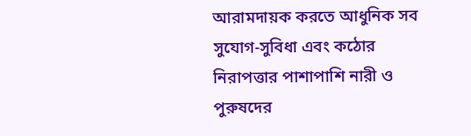আরামদায়ক করতে আধুনিক সব সুযোগ-সুবিধা এবং কঠোর নিরাপত্তার পাশাপাশি নারী ও পুরুষদের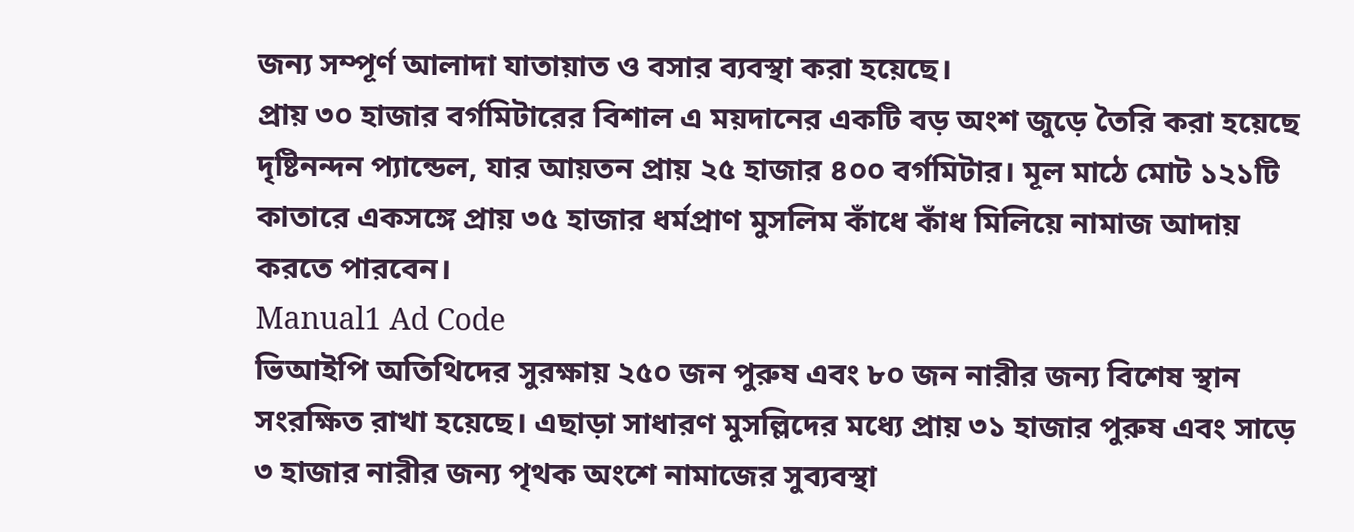জন্য সম্পূর্ণ আলাদা যাতায়াত ও বসার ব্যবস্থা করা হয়েছে।
প্রায় ৩০ হাজার বর্গমিটারের বিশাল এ ময়দানের একটি বড় অংশ জুড়ে তৈরি করা হয়েছে দৃষ্টিনন্দন প্যান্ডেল, যার আয়তন প্রায় ২৫ হাজার ৪০০ বর্গমিটার। মূল মাঠে মোট ১২১টি কাতারে একসঙ্গে প্রায় ৩৫ হাজার ধর্মপ্রাণ মুসলিম কাঁধে কাঁধ মিলিয়ে নামাজ আদায় করতে পারবেন।
Manual1 Ad Code
ভিআইপি অতিথিদের সুরক্ষায় ২৫০ জন পুরুষ এবং ৮০ জন নারীর জন্য বিশেষ স্থান সংরক্ষিত রাখা হয়েছে। এছাড়া সাধারণ মুসল্লিদের মধ্যে প্রায় ৩১ হাজার পুরুষ এবং সাড়ে ৩ হাজার নারীর জন্য পৃথক অংশে নামাজের সুব্যবস্থা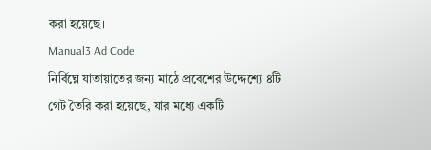করা হয়েছে।
Manual3 Ad Code
নির্বিঘ্নে যাতায়াতের জন্য মাঠে প্রবেশের উদ্দেশ্যে ৪টি গেট তৈরি করা হয়েছে, যার মধ্যে একটি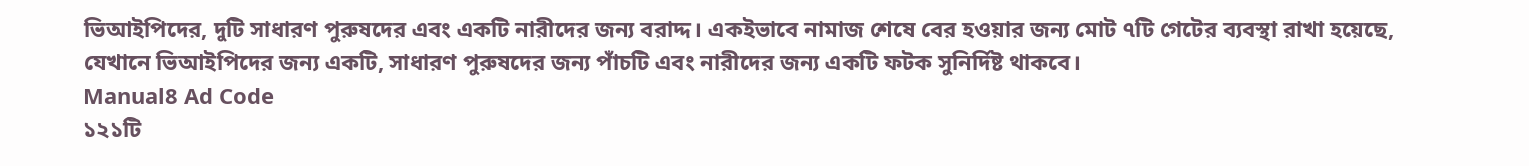ভিআইপিদের, দুটি সাধারণ পুরুষদের এবং একটি নারীদের জন্য বরাদ্দ। একইভাবে নামাজ শেষে বের হওয়ার জন্য মোট ৭টি গেটের ব্যবস্থা রাখা হয়েছে, যেখানে ভিআইপিদের জন্য একটি, সাধারণ পুরুষদের জন্য পাঁচটি এবং নারীদের জন্য একটি ফটক সুনির্দিষ্ট থাকবে।
Manual8 Ad Code
১২১টি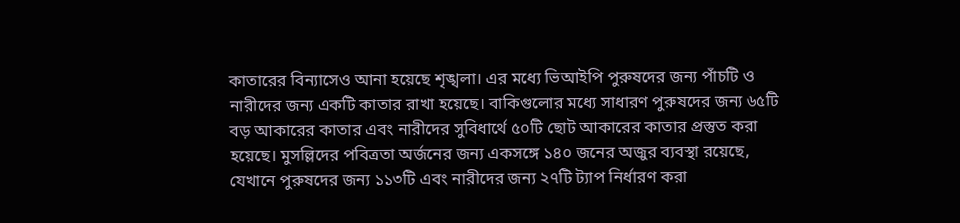কাতারের বিন্যাসেও আনা হয়েছে শৃঙ্খলা। এর মধ্যে ভিআইপি পুরুষদের জন্য পাঁচটি ও নারীদের জন্য একটি কাতার রাখা হয়েছে। বাকিগুলোর মধ্যে সাধারণ পুরুষদের জন্য ৬৫টি বড় আকারের কাতার এবং নারীদের সুবিধার্থে ৫০টি ছোট আকারের কাতার প্রস্তুত করা হয়েছে। মুসল্লিদের পবিত্রতা অর্জনের জন্য একসঙ্গে ১৪০ জনের অজুর ব্যবস্থা রয়েছে, যেখানে পুরুষদের জন্য ১১৩টি এবং নারীদের জন্য ২৭টি ট্যাপ নির্ধারণ করা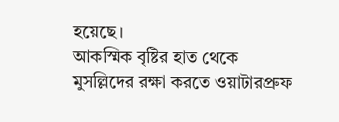হয়েছে।
আকস্মিক বৃষ্টির হাত থেকে মুসল্লিদের রক্ষা করতে ওয়াটারপ্রুফ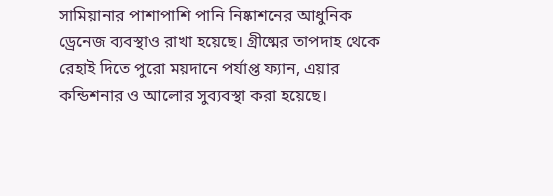সামিয়ানার পাশাপাশি পানি নিষ্কাশনের আধুনিক ড্রেনেজ ব্যবস্থাও রাখা হয়েছে। গ্রীষ্মের তাপদাহ থেকে রেহাই দিতে পুরো ময়দানে পর্যাপ্ত ফ্যান, এয়ার কন্ডিশনার ও আলোর সুব্যবস্থা করা হয়েছে।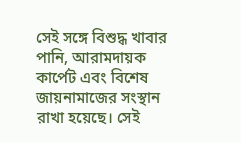সেই সঙ্গে বিশুদ্ধ খাবার পানি, আরামদায়ক কার্পেট এবং বিশেষ জায়নামাজের সংস্থান রাখা হয়েছে। সেই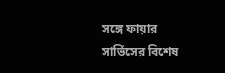সঙ্গে ফায়ার সার্ভিসের বিশেষ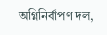অগ্নিনির্বাপণ দল,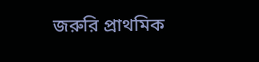জরুরি প্রাথমিক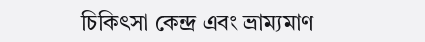চিকিৎসা কেন্দ্র এবং ভ্রাম্যমাণ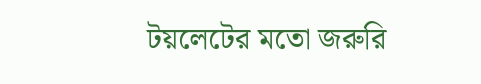টয়লেটের মতো জরুরি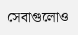সেবাগুলোও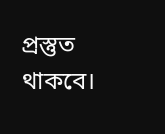প্রস্তুত থাকবে।